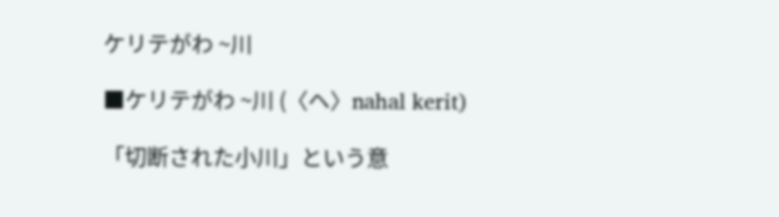ケリテがわ ~川

■ケリテがわ ~川 (〈ヘ〉nahal kerit)

「切断された小川」という意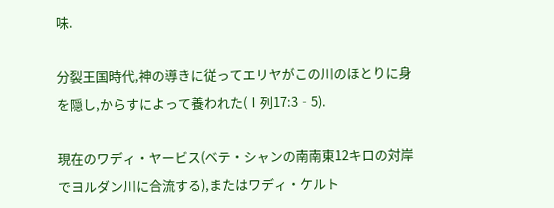味.

分裂王国時代,神の導きに従ってエリヤがこの川のほとりに身を隠し,からすによって養われた(Ⅰ列17:3‐5).

現在のワディ・ヤービス(ベテ・シャンの南南東12キロの対岸でヨルダン川に合流する),またはワディ・ケルト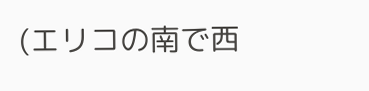(エリコの南で西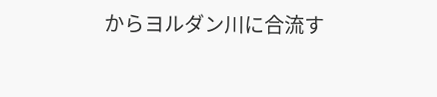からヨルダン川に合流す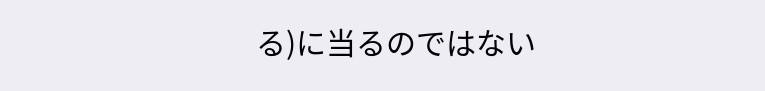る)に当るのではない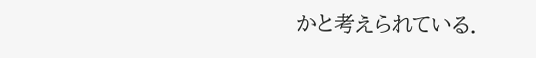かと考えられている.